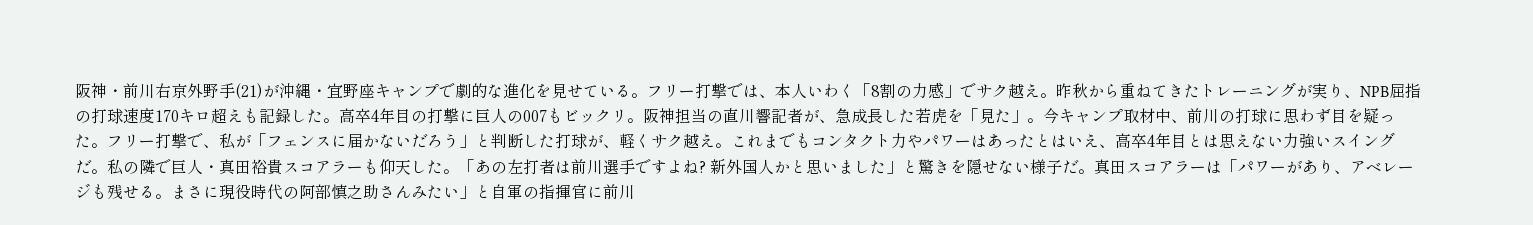阪神・前川右京外野手(21)が沖縄・宜野座キャンプで劇的な進化を見せている。フリー打撃では、本人いわく「8割の力感」でサク越え。昨秋から重ねてきたトレーニングが実り、NPB屈指の打球速度170キロ超えも記録した。高卒4年目の打撃に巨人の007もビックリ。阪神担当の直川響記者が、急成長した若虎を「見た」。今キャンプ取材中、前川の打球に思わず目を疑った。フリー打撃で、私が「フェンスに届かないだろう」と判断した打球が、軽くサク越え。これまでもコンタクト力やパワーはあったとはいえ、高卒4年目とは思えない力強いスイングだ。私の隣で巨人・真田裕貴スコアラーも仰天した。「あの左打者は前川選手ですよね? 新外国人かと思いました」と驚きを隠せない様子だ。真田スコアラーは「パワーがあり、アベレージも残せる。まさに現役時代の阿部慎之助さんみたい」と自軍の指揮官に前川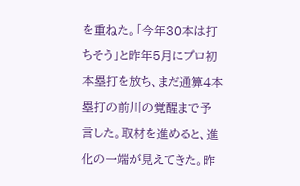を重ねた。「今年30本は打ちそう」と昨年5月にプロ初本塁打を放ち、まだ通算4本塁打の前川の覚醒まで予言した。取材を進めると、進化の一端が見えてきた。昨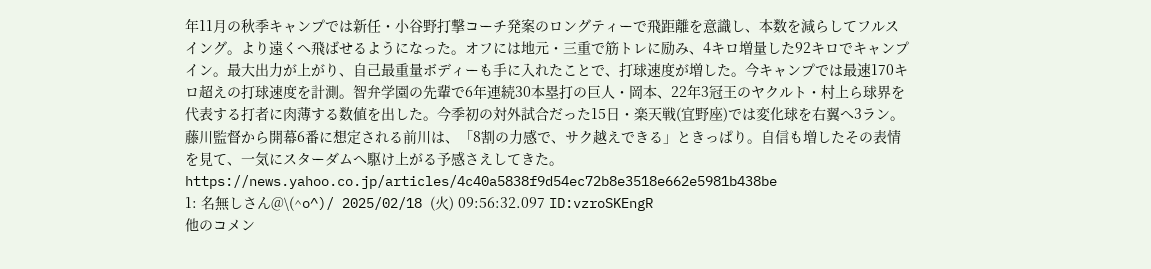年11月の秋季キャンプでは新任・小谷野打撃コーチ発案のロングティーで飛距離を意識し、本数を減らしてフルスイング。より遠くへ飛ばせるようになった。オフには地元・三重で筋トレに励み、4キロ増量した92キロでキャンプイン。最大出力が上がり、自己最重量ボディーも手に入れたことで、打球速度が増した。今キャンプでは最速170キロ超えの打球速度を計測。智弁学園の先輩で6年連続30本塁打の巨人・岡本、22年3冠王のヤクルト・村上ら球界を代表する打者に肉薄する数値を出した。今季初の対外試合だった15日・楽天戦(宜野座)では変化球を右翼へ3ラン。藤川監督から開幕6番に想定される前川は、「8割の力感で、サク越えできる」ときっぱり。自信も増したその表情を見て、一気にスターダムへ駆け上がる予感さえしてきた。
https://news.yahoo.co.jp/articles/4c40a5838f9d54ec72b8e3518e662e5981b438be
1: 名無しさん@\(^o^)/ 2025/02/18 (火) 09:56:32.097 ID:vzroSKEngR
他のコメン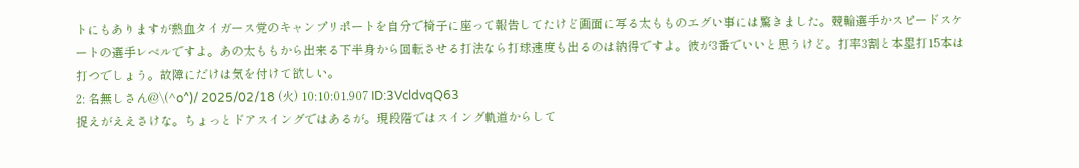トにもありますが熱血タイガース党のキャンプリポートを自分で椅子に座って報告してたけど画面に写る太もものエグい事には驚きました。競輪選手かスピードスケートの選手レベルですよ。あの太ももから出来る下半身から回転させる打法なら打球速度も出るのは納得ですよ。彼が3番でいいと思うけど。打率3割と本塁打15本は打つでしょう。故障にだけは気を付けて欲しい。
2: 名無しさん@\(^o^)/ 2025/02/18 (火) 10:10:01.907 ID:3VcldvqQ63
捉えがええさけな。ちょっとドアスイングではあるが。現段階ではスイング軌道からして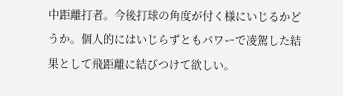中距離打者。今後打球の角度が付く様にいじるかどうか。個人的にはいじらずともパワーで凌駕した結果として飛距離に結びつけて欲しい。